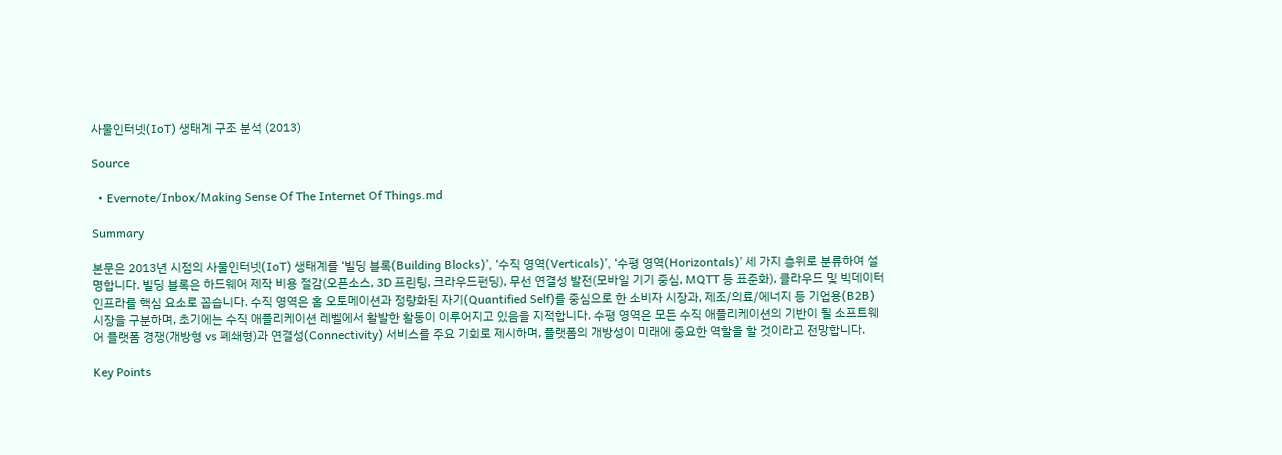사물인터넷(IoT) 생태계 구조 분석 (2013)

Source

  • Evernote/Inbox/Making Sense Of The Internet Of Things.md

Summary

본문은 2013년 시점의 사물인터넷(IoT) 생태계를 ‘빌딩 블록(Building Blocks)’, ‘수직 영역(Verticals)’, ‘수평 영역(Horizontals)’ 세 가지 층위로 분류하여 설명합니다. 빌딩 블록은 하드웨어 제작 비용 절감(오픈소스, 3D 프린팅, 크라우드펀딩), 무선 연결성 발전(모바일 기기 중심, MQTT 등 표준화), 클라우드 및 빅데이터 인프라를 핵심 요소로 꼽습니다. 수직 영역은 홈 오토메이션과 정량화된 자기(Quantified Self)를 중심으로 한 소비자 시장과, 제조/의료/에너지 등 기업용(B2B) 시장을 구분하며, 초기에는 수직 애플리케이션 레벨에서 활발한 활동이 이루어지고 있음을 지적합니다. 수평 영역은 모든 수직 애플리케이션의 기반이 될 소프트웨어 플랫폼 경쟁(개방형 vs 폐쇄형)과 연결성(Connectivity) 서비스를 주요 기회로 제시하며, 플랫폼의 개방성이 미래에 중요한 역할을 할 것이라고 전망합니다.

Key Points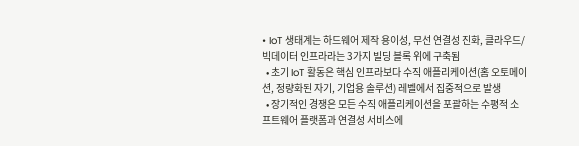• IoT 생태계는 하드웨어 제작 용이성, 무선 연결성 진화, 클라우드/빅데이터 인프라라는 3가지 빌딩 블록 위에 구축됨
  • 초기 IoT 활동은 핵심 인프라보다 수직 애플리케이션(홈 오토메이션, 정량화된 자기, 기업용 솔루션) 레벨에서 집중적으로 발생
  • 장기적인 경쟁은 모든 수직 애플리케이션을 포괄하는 수평적 소프트웨어 플랫폼과 연결성 서비스에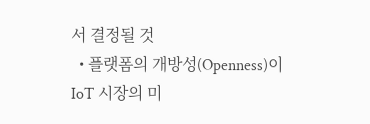서 결정될 것
  • 플랫폼의 개방성(Openness)이 IoT 시장의 미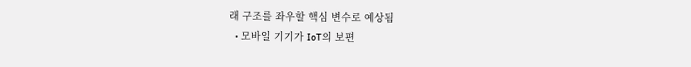래 구조를 좌우할 핵심 변수로 예상됨
  • 모바일 기기가 IoT의 보편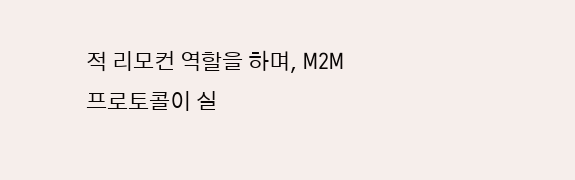적 리모컨 역할을 하며, M2M 프로토콜이 실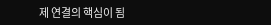제 연결의 핵심이 됨